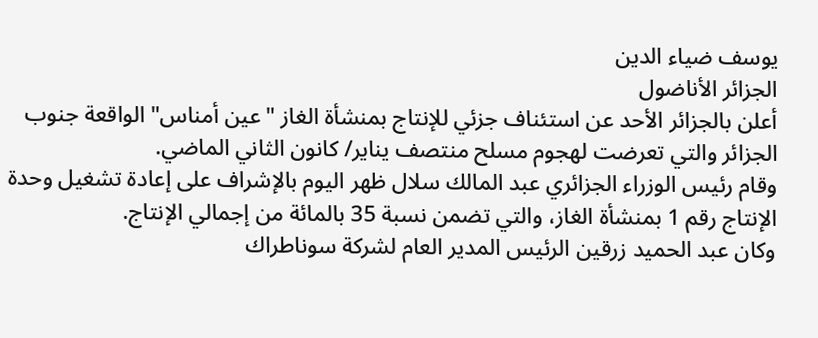يوسف ضياء الدين
الجزائر الأناضول
أعلن بالجزائر الأحد عن استئناف جزئي للإنتاج بمنشأة الغاز "عين أمناس" الواقعة جنوب الجزائر والتي تعرضت لهجوم مسلح منتصف يناير/ كانون الثاني الماضي.
وقام رئيس الوزراء الجزائري عبد المالك سلال ظهر اليوم بالإشراف على إعادة تشغيل وحدة الإنتاج رقم 1 بمنشأة الغاز، والتي تضمن نسبة 35 بالمائة من إجمالي الإنتاج.
وكان عبد الحميد زرقين الرئيس المدير العام لشركة سوناطراك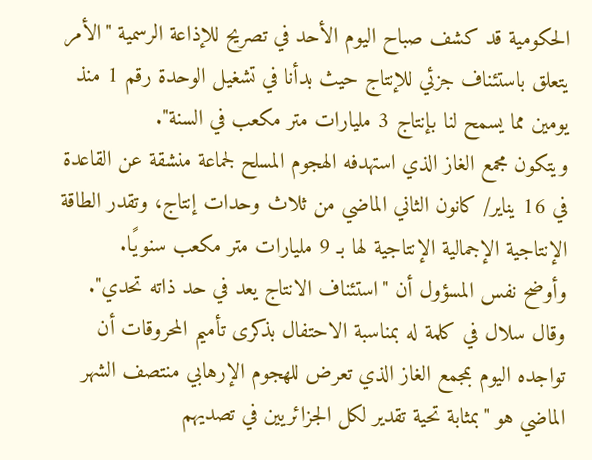الحكومية قد كشف صباح اليوم الأحد في تصريح للإذاعة الرسمية "الأمر يتعلق باستئناف جزئي للإنتاج حيث بدأنا في تشغيل الوحدة رقم 1 منذ يومين مما يسمح لنا بإنتاج 3 مليارات متر مكعب في السنة".
ويتكون مجمع الغاز الذي استهدفه الهجوم المسلح لجماعة منشقة عن القاعدة في 16 يناير/ كانون الثاني الماضي من ثلاث وحدات إنتاج، وتقدر الطاقة الإنتاجية الإجمالية الإنتاجية لها بـ 9 مليارات متر مكعب سنويًا.
وأوضح نفس المسؤول أن "استئناف الانتاج يعد في حد ذاته تحدي".
وقال سلال في كلمة له بمناسبة الاحتفال بذكرى تأميم المحروقات أن تواجده اليوم بمجمع الغاز الذي تعرض للهجوم الإرهابي منتصف الشهر الماضي هو "بمثابة تحية تقدير لكل الجزائريين في تصديهم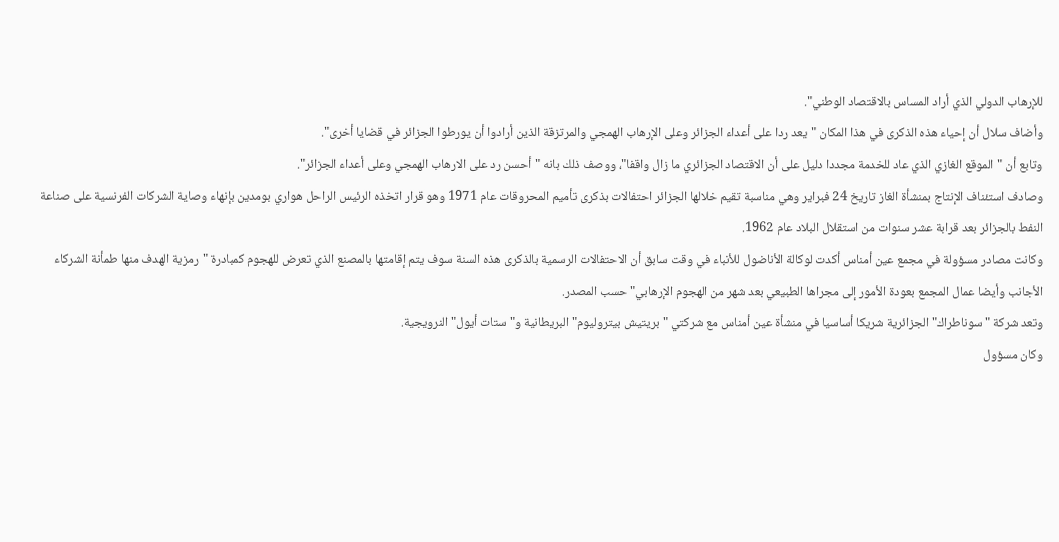للإرهاب الدولي الذي أراد المساس بالاقتصاد الوطني".
وأضاف سلال أن إحياء هذه الذكرى في هذا المكان "يعد ردا على أعداء الجزائر وعلى الإرهاب الهمجي والمرتزقة الذين أرادوا أن يورطوا الجزائر في قضايا أخرى".
وتابع أن "الموقع الغازي الذي عاد للخدمة مجددا دليل على أن الاقتصاد الجزائري ما زال واقفا"، ووصف ذلك بانه "أحسن رد على الارهاب الهمجي وعلى أعداء الجزائر".
وصادف استئناف الإنتاج بمنشأة الغاز تاريخ 24 فبراير وهي مناسبة تقيم خلالها الجزائر احتفالات بذكرى تأميم المحروقات عام 1971 وهو قرار اتخذه الرئيس الراحل هواري بومدين بإنهاء وصاية الشركات الفرنسية على صناعة النفط بالجزائر بعد قرابة عشر سنوات من استقلال البلاد عام 1962.
وكانت مصادر مسؤولة في مجمع عين أمناس أكدت لوكالة الأناضول للأنباء في وقت سابق أن الاحتفالات الرسمية بالذكرى هذه السنة سوف يتم إقامتها بالمصنع الذي تعرض للهجوم كمبادرة "رمزية الهدف منها طمأنة الشركاء الأجانب وأيضا عمال المجمع بعودة الأمور إلى مجراها الطبيعي بعد شهر من الهجوم الإرهابي" حسب المصدر.
وتعد شركة "سوناطراك" الجزائرية شريكا أساسيا في منشأة عين أمناس مع شركتي "بريتيش بيتروليوم" البريطانية و"ستات أيول" النرويجية.
وكان مسؤول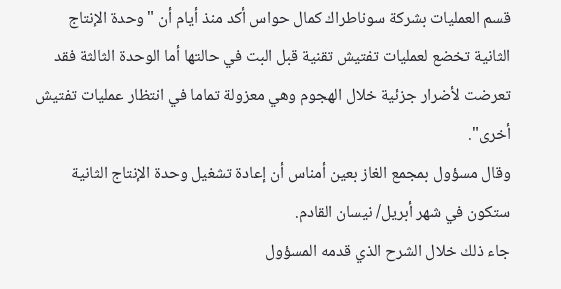قسم العمليات بشركة سوناطراك كمال حواس أكد منذ أيام أن "وحدة الإنتاج الثانية تخضع لعمليات تفتيش تقنية قبل البت في حالتها أما الوحدة الثالثة فقد تعرضت لأضرار جزئية خلال الهجوم وهي معزولة تماما في انتظار عمليات تفتيش أخرى".
وقال مسؤول بمجمع الغاز بعين أمناس أن إعادة تشغيل وحدة الإنتاج الثانية ستكون في شهر أبريل/ نيسان القادم.
جاء ذلك خلال الشرح الذي قدمه المسؤول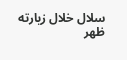سلال خلال زيارته ظهر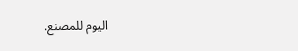اليوم للمصنع.